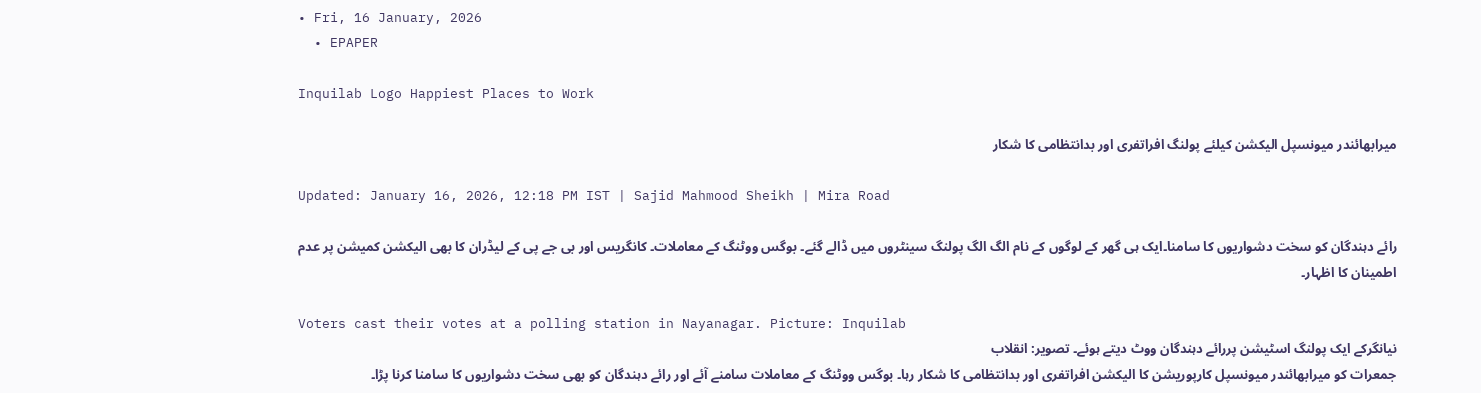• Fri, 16 January, 2026
  • EPAPER

Inquilab Logo Happiest Places to Work

میرابھائندر میونسپل الیکشن کیلئے پولنگ افراتفری اور بدانتظامی کا شکار

Updated: January 16, 2026, 12:18 PM IST | Sajid Mahmood Sheikh | Mira Road

رائے دہندگان کو سخت دشواریوں کا سامنا۔ایک ہی گھر کے لوگوں کے نام الگ الگ پولنگ سینٹروں میں ڈالے گئے۔ بوگس ووٹنگ کے معاملات۔ کانگریس اور بی جے پی کے لیڈران کا بھی الیکشن کمیشن پر عدم اطمینان کا اظہار۔

Voters cast their votes at a polling station in Nayanagar. Picture: Inquilab
نیانگرکے ایک پولنگ اسٹیشن پررائے دہندگان ووٹ دیتے ہوئے۔ تصویر: انقلاب
جمعرات کو میرابھائندر میونسپل کارپوریشن کا الیکشن افراتفری اور بدانتظامی کا شکار رہا۔ بوگس ووٹنگ کے معاملات سامنے آئے اور رائے دہندگان کو بھی سخت دشواریوں کا سامنا کرنا پڑا۔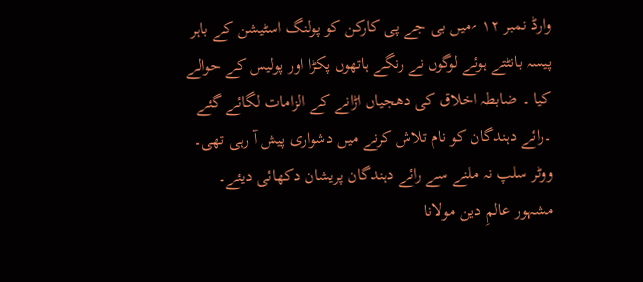وارڈ نمبر ۱۲ ؍میں بی جے پی کارکن کو پولنگ اسٹیشن کے باہر پیسہ بانٹتے ہوئے لوگوں نے رنگے ہاتھوں پکڑا اور پولیس کے حوالے کیا ۔ ضابطہ اخلاق کی دھجیاں اڑانے کے الزامات لگائے گئے ۔رائے دہندگان کو نام تلاش کرنے میں دشواری پیش آ رہی تھی۔   ووٹر سلپ نہ ملنے سے رائے دہندگان پریشان دکھائی دیئے۔
مشہور عالمِ دین مولانا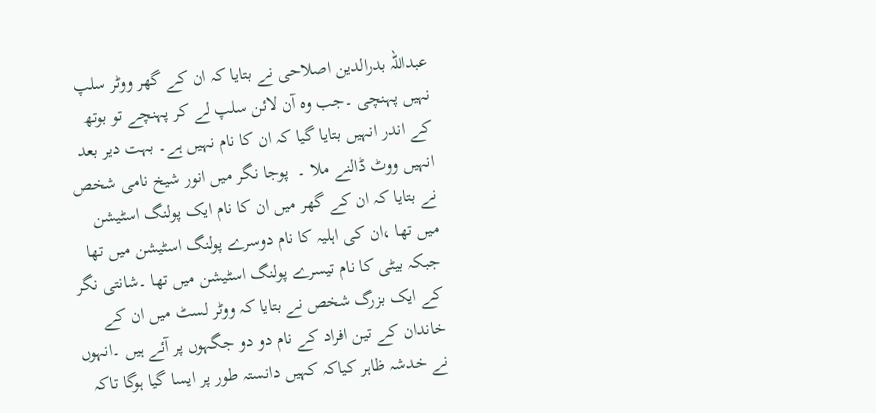عبداللہ بدرالدین اصلاحی نے بتایا کہ ان کے گھر ووٹر سلپ نہیں پہنچی ۔جب وہ آن لائن سلپ لے کر پہنچے تو بوتھ کے اندر انہیں بتایا گیا کہ ان کا نام نہیں ہے۔ بہت دیر بعد انہیں ووٹ ڈالنے ملا ۔  پوجا نگر میں انور شیخ نامی شخص نے بتایا کہ ان کے گھر میں ان کا نام ایک پولنگ اسٹیشن میں تھا ،ان کی اہلیہ کا نام دوسرے پولنگ اسٹیشن میں تھا جبکہ بیٹی کا نام تیسرے پولنگ اسٹیشن میں تھا ۔شانتی نگر کے ایک بزرگ شخص نے بتایا کہ ووٹر لسٹ میں ان کے خاندان کے تین افراد کے نام دو دو جگہوں پر آئے ہیں ۔انہوں نے خدشہ ظاہر کیاکہ کہیں دانستہ طور پر ایسا گیا ہوگا تاکہ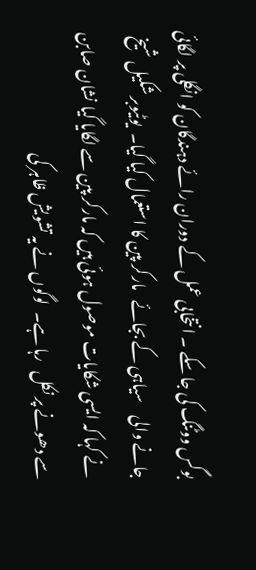بوگس ووٹنگ کی جا سکے ۔ انتخابی عمل کے دوران رائے دہندگان کو انگلی پر لگائی جانے والی    سیاہی کے بجائے   مارکر پین کا استعمال کیا گیا۔  یوٹیوبر شکیل شیخ نے کہا کہ ایسی شکایات موصول ہوئی ہیں کہ مارکر پین سے لگایا گیا نشان صابن سے دھونے پر نکل   رہا ہے۔  لوگوں نے یہ تشویش ظاہر کی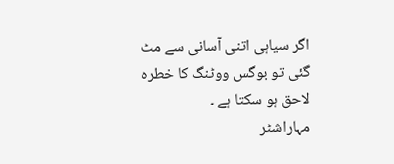اگر سیاہی اتنی آسانی سے مٹ گئی تو بوگس ووٹنگ کا خطرہ لاحق ہو سکتا ہے ۔
مہاراشٹر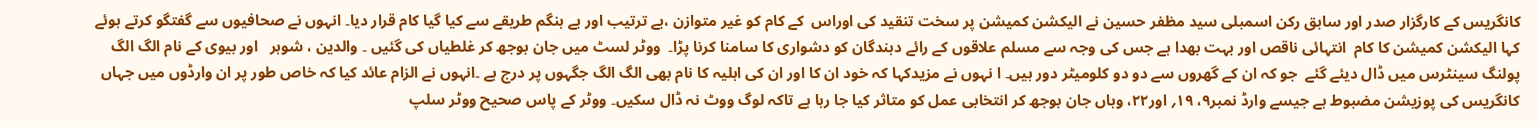کانگریس کے کارگزار صدر اور سابق رکن اسمبلی سید مظفر حسین نے الیکشن کمیشن پر سخت تنقید کی اوراس  کے کام کو غیر متوازن ،بے ترتیب اور بے ہنگم طریقے سے کیا گیا کام قرار دیا۔ انہوں نے صحافیوں سے گفتگو کرتے ہوئے کہا الیکشن کمیشن کا کام  انتہائی ناقص اور بہت بھدا ہے جس کی وجہ سے مسلم علاقوں کے رائے دہندگان کو دشواری کا سامنا کرنا پڑا۔  ووٹر لسٹ میں جان بوجھ کر غلطیاں کی گئیں ۔ والدین ، شوہر   اور بیوی کے نام الگ الگ پولنگ سینٹرس میں ڈال دیئے گئے  جو کہ ان کے گھروں سے دو دو کلومیٹر دور ہیں۔ ا نہوں نے مزیدکہا کہ خود ان کا اور ان کی اہلیہ کا نام بھی الگ الگ جگہوں پر درج ہے ۔انہوں نے الزام عائد کیا کہ خاص طور پر ان وارڈوں میں جہاں کانگریس کی پوزیشن مضبوط ہے جیسے وارڈ نمبر۹، ۱۹؍ اور۲۲، وہاں جان بوجھ کر انتخابی عمل کو متاثر کیا جا رہا ہے تاکہ لوگ ووٹ نہ ڈال سکیں۔ ووٹر کے پاس صحیح ووٹر سلپ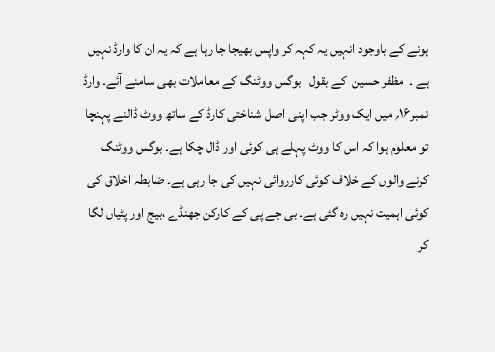ہونے کے باوجود انہیں یہ کہہ کر واپس بھیجا جا رہا ہے کہ یہ ان کا وارڈ نہیں ہے ۔  مظفر حسین  کے بقول   بوگس ووٹنگ کے معاملات بھی سامنے آئے۔ وارڈ نمبر۱۶؍ میں ایک ووٹر جب اپنی اصل شناختی کارڈ کے ساتھ ووٹ ڈالنے پہنچا تو معلوم ہوا کہ اس کا ووٹ پہلے ہی کوئی اور ڈال چکا ہے۔ بوگس ووٹنگ کرنے والوں کے خلاف کوئی کارروائی نہیں کی جا رہی ہے۔ ضابطہ اخلاق کی کوئی اہمیت نہیں رہ گئی ہے۔ بی جے پی کے کارکن جھنڈے ،بیج اور پٹیاں لگا کر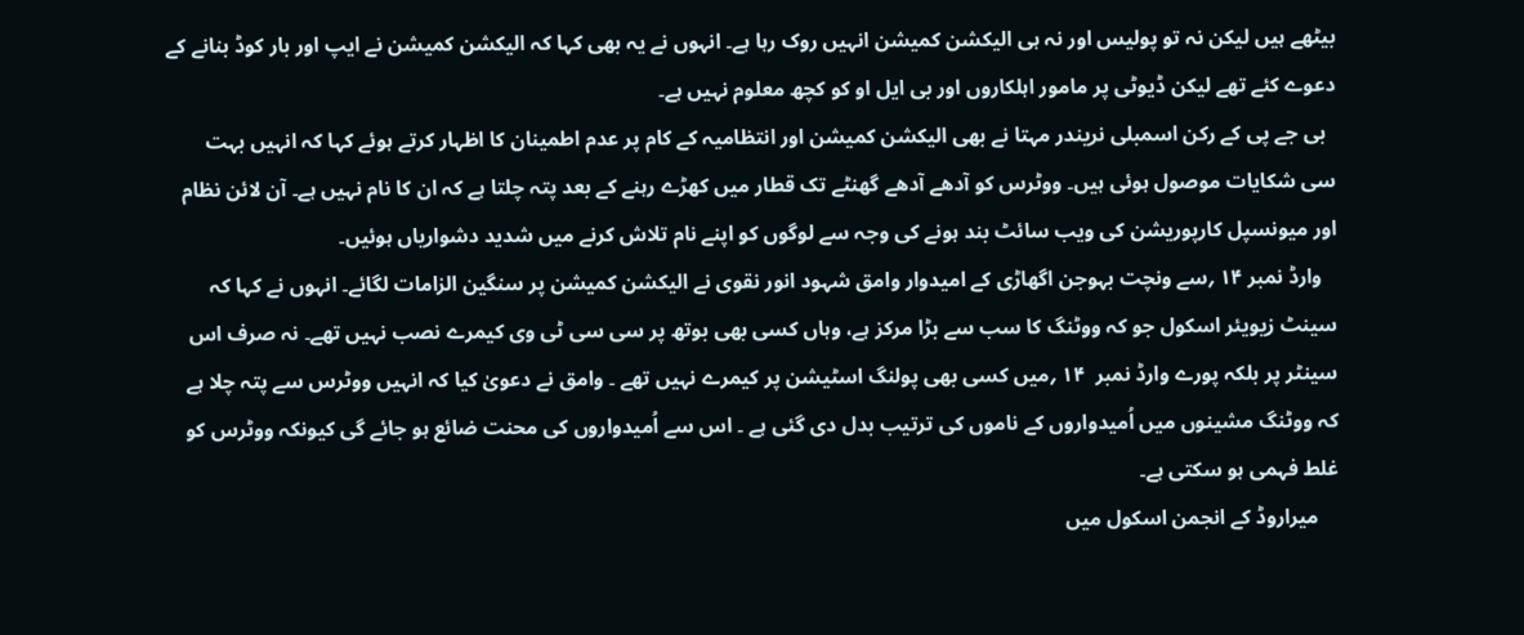بیٹھے ہیں لیکن نہ تو پولیس اور نہ ہی الیکشن کمیشن انہیں روک رہا ہے۔ انہوں نے یہ بھی کہا کہ الیکشن کمیشن نے ایپ اور بار کوڈ بنانے کے دعوے کئے تھے لیکن ڈیوٹی پر مامور اہلکاروں اور بی ایل او کو کچھ معلوم نہیں ہے۔
  بی جے پی کے رکن اسمبلی نریندر مہتا نے بھی الیکشن کمیشن اور انتظامیہ کے کام پر عدم اطمینان کا اظہار کرتے ہوئے کہا کہ انہیں بہت سی شکایات موصول ہوئی ہیں۔ ووٹرس کو آدھے آدھے گھنٹے تک قطار میں کھڑے رہنے کے بعد پتہ چلتا ہے کہ ان کا نام نہیں ہے۔ آن لائن نظام اور میونسپل کارپوریشن کی ویب سائٹ بند ہونے کی وجہ سے لوگوں کو اپنے نام تلاش کرنے میں شدید دشواریاں ہوئیں۔
   وارڈ نمبر ۱۴ ؍سے ونچت بہوجن اگھاڑی کے امیدوار وامق شہود انور نقوی نے الیکشن کمیشن پر سنگین الزامات لگائے۔ انہوں نے کہا کہ سینٹ زیویئر اسکول جو کہ ووٹنگ کا سب سے بڑا مرکز ہے، وہاں کسی بھی بوتھ پر سی سی ٹی وی کیمرے نصب نہیں تھے۔ نہ صرف اس سینٹر پر بلکہ پورے وارڈ نمبر  ۱۴ ؍میں کسی بھی پولنگ اسٹیشن پر کیمرے نہیں تھے ۔ وامق نے دعویٰ کیا کہ انہیں ووٹرس سے پتہ چلا ہے کہ ووٹنگ مشینوں میں اُمیدواروں کے ناموں کی ترتیب بدل دی گئی ہے ۔ اس سے اُمیدواروں کی محنت ضائع ہو جائے گی کیونکہ ووٹرس کو غلط فہمی ہو سکتی ہے۔
    میراروڈ کے انجمن اسکول میں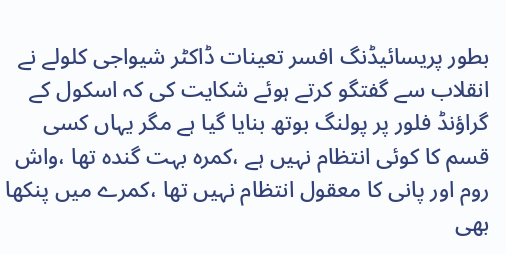بطور پریسائیڈنگ افسر تعینات ڈاکٹر شیواجی کلولے نے انقلاب سے گفتگو کرتے ہوئے شکایت کی کہ اسکول کے گراؤنڈ فلور پر پولنگ بوتھ بنایا گیا ہے مگر یہاں کسی قسم کا کوئی انتظام نہیں ہے ،کمرہ بہت گندہ تھا ،واش روم اور پانی کا معقول انتظام نہیں تھا ،کمرے میں پنکھا بھی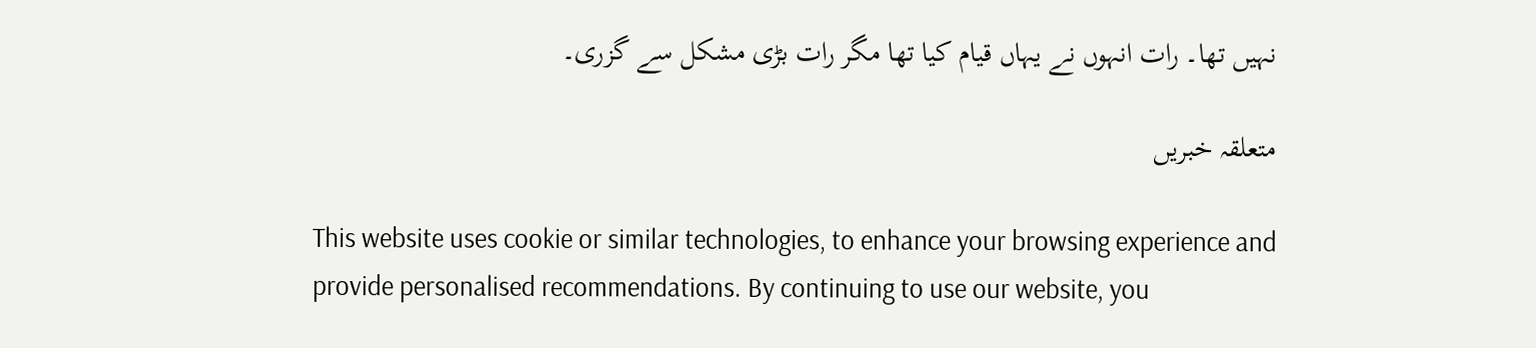نہیں تھا۔ رات انہوں نے یہاں قیام کیا تھا مگر رات بڑی مشکل سے گزری۔

متعلقہ خبریں

This website uses cookie or similar technologies, to enhance your browsing experience and provide personalised recommendations. By continuing to use our website, you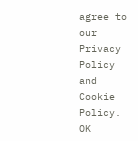agree to our Privacy Policy and Cookie Policy. OK